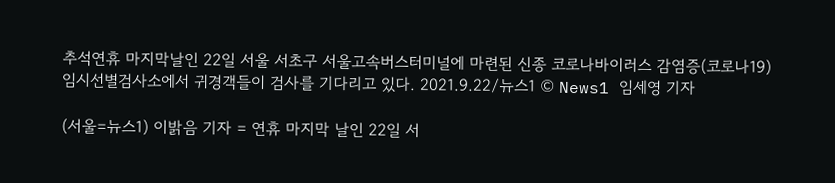추석연휴 마지막날인 22일 서울 서초구 서울고속버스터미널에 마련된 신종 코로나바이러스 감염증(코로나19) 임시선별검사소에서 귀경객들이 검사를 기다리고 있다. 2021.9.22/뉴스1 © News1 임세영 기자

(서울=뉴스1) 이밝음 기자 = 연휴 마지막 날인 22일 서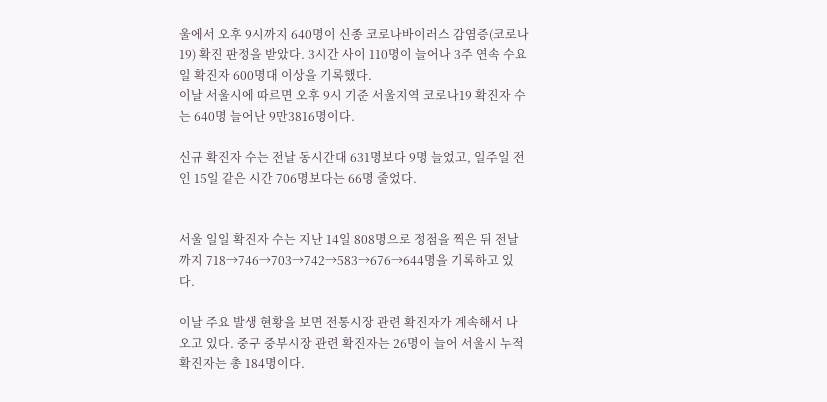울에서 오후 9시까지 640명이 신종 코로나바이러스 감염증(코로나19) 확진 판정을 받았다. 3시간 사이 110명이 늘어나 3주 연속 수요일 확진자 600명대 이상을 기록했다.
이날 서울시에 따르면 오후 9시 기준 서울지역 코로나19 확진자 수는 640명 늘어난 9만3816명이다.

신규 확진자 수는 전날 동시간대 631명보다 9명 늘었고, 일주일 전인 15일 같은 시간 706명보다는 66명 줄었다.


서울 일일 확진자 수는 지난 14일 808명으로 정점을 찍은 뒤 전날까지 718→746→703→742→583→676→644명을 기록하고 있다.

이날 주요 발생 현황을 보면 전통시장 관련 확진자가 계속해서 나오고 있다. 중구 중부시장 관련 확진자는 26명이 늘어 서울시 누적 확진자는 총 184명이다.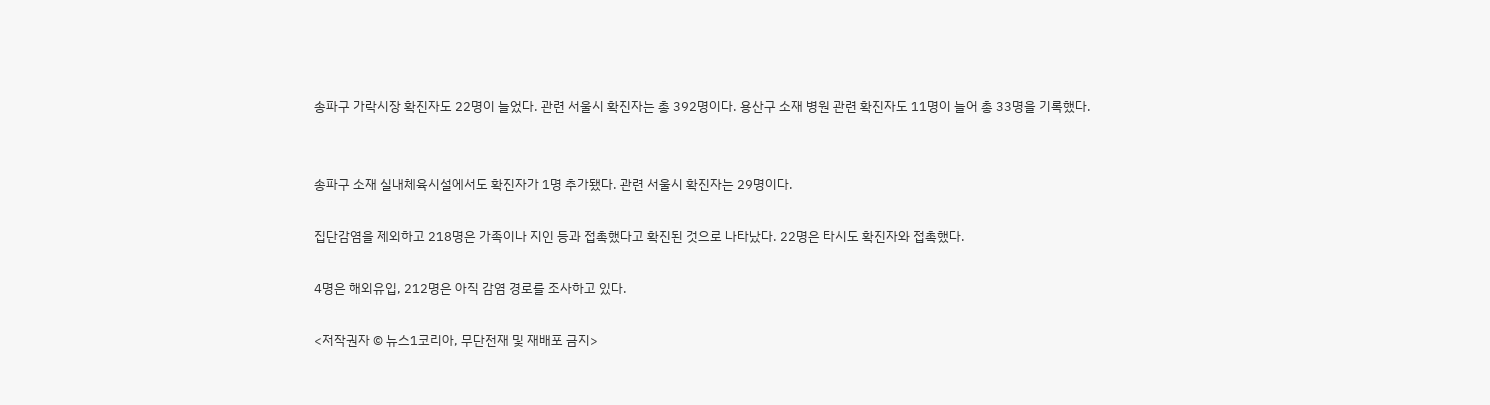송파구 가락시장 확진자도 22명이 늘었다. 관련 서울시 확진자는 총 392명이다. 용산구 소재 병원 관련 확진자도 11명이 늘어 총 33명을 기록했다.


송파구 소재 실내체육시설에서도 확진자가 1명 추가됐다. 관련 서울시 확진자는 29명이다.

집단감염을 제외하고 218명은 가족이나 지인 등과 접촉했다고 확진된 것으로 나타났다. 22명은 타시도 확진자와 접촉했다.

4명은 해외유입, 212명은 아직 감염 경로를 조사하고 있다.

<저작권자 © 뉴스1코리아, 무단전재 및 재배포 금지>